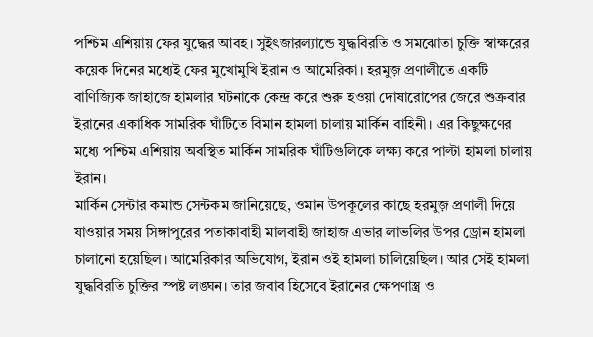পশ্চিম এশিয়ায় ফের যুদ্ধের আবহ। সুইৎজারল্যান্ডে যুদ্ধবিরতি ও সমঝোতা চুক্তি স্বাক্ষরের কয়েক দিনের মধ্যেই ফের মুখোমুখি ইরান ও আমেরিকা। হরমুজ় প্রণালীতে একটি বাণিজ্যিক জাহাজে হামলার ঘটনাকে কেন্দ্র করে শুরু হওয়া দোষারোপের জেরে শুক্রবার ইরানের একাধিক সামরিক ঘাঁটিতে বিমান হামলা চালায় মার্কিন বাহিনী। এর কিছুক্ষণের মধ্যে পশ্চিম এশিয়ায় অবস্থিত মার্কিন সামরিক ঘাঁটিগুলিকে লক্ষ্য করে পাল্টা হামলা চালায় ইরান।
মার্কিন সেন্টার কমান্ড সেন্টকম জানিয়েছে, ওমান উপকূলের কাছে হরমুজ় প্রণালী দিয়ে যাওয়ার সময় সিঙ্গাপুরের পতাকাবাহী মালবাহী জাহাজ এভার লাভলির উপর ড্রোন হামলা চালানো হয়েছিল। আমেরিকার অভিযোগ, ইরান ওই হামলা চালিয়েছিল। আর সেই হামলা যুদ্ধবিরতি চুক্তির স্পষ্ট লঙ্ঘন। তার জবাব হিসেবে ইরানের ক্ষেপণাস্ত্র ও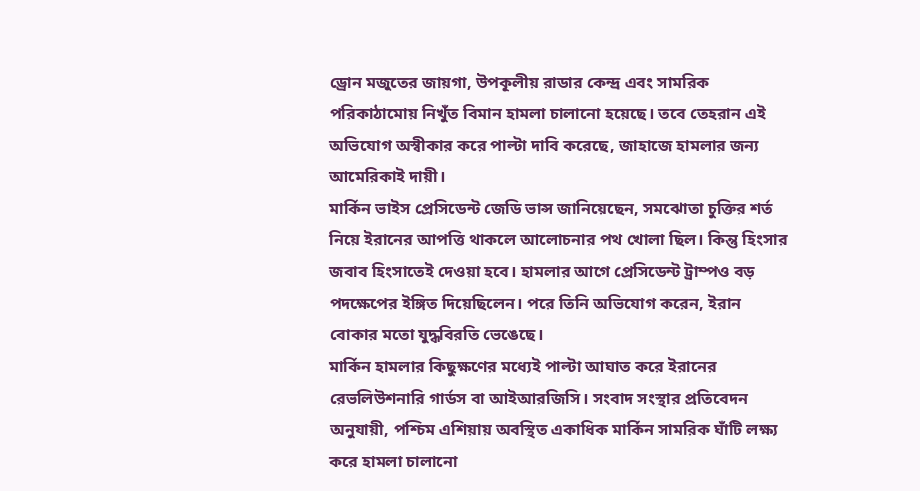ড্রোন মজুতের জায়গা, উপকূলীয় রাডার কেন্দ্র এবং সামরিক পরিকাঠামোয় নিখুঁত বিমান হামলা চালানো হয়েছে। তবে তেহরান এই অভিযোগ অস্বীকার করে পাল্টা দাবি করেছে, জাহাজে হামলার জন্য আমেরিকাই দায়ী।
মার্কিন ভাইস প্রেসিডেন্ট জেডি ভান্স জানিয়েছেন, সমঝোতা চুক্তির শর্ত নিয়ে ইরানের আপত্তি থাকলে আলোচনার পথ খোলা ছিল। কিন্তু হিংসার জবাব হিংসাতেই দেওয়া হবে। হামলার আগে প্রেসিডেন্ট ট্রাম্পও বড় পদক্ষেপের ইঙ্গিত দিয়েছিলেন। পরে তিনি অভিযোগ করেন, ইরান বোকার মতো যুদ্ধবিরতি ভেঙেছে।
মার্কিন হামলার কিছুক্ষণের মধ্যেই পাল্টা আঘাত করে ইরানের রেভলিউশনারি গার্ডস বা আইআরজিসি। সংবাদ সংস্থার প্রতিবেদন অনুযায়ী, পশ্চিম এশিয়ায় অবস্থিত একাধিক মার্কিন সামরিক ঘাঁটি লক্ষ্য করে হামলা চালানো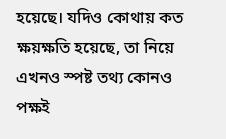হয়েছে। যদিও কোথায় কত ক্ষয়ক্ষতি হয়েছে, তা নিয়ে এখনও স্পষ্ট তথ্য কোনও পক্ষই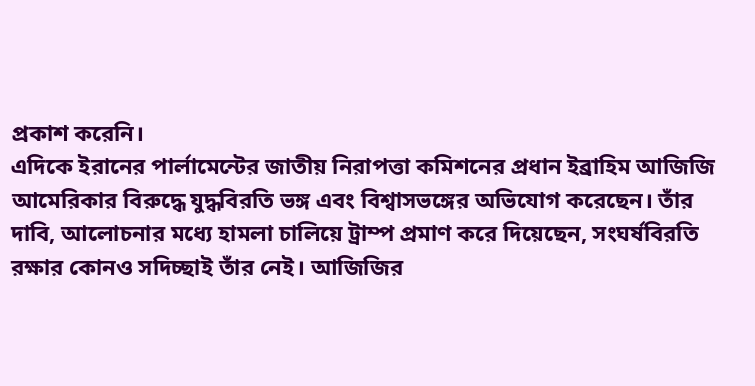প্রকাশ করেনি।
এদিকে ইরানের পার্লামেন্টের জাতীয় নিরাপত্তা কমিশনের প্রধান ইব্রাহিম আজিজি আমেরিকার বিরুদ্ধে যুদ্ধবিরতি ভঙ্গ এবং বিশ্বাসভঙ্গের অভিযোগ করেছেন। তাঁর দাবি, আলোচনার মধ্যে হামলা চালিয়ে ট্রাম্প প্রমাণ করে দিয়েছেন, সংঘর্ষবিরতি রক্ষার কোনও সদিচ্ছাই তাঁর নেই। আজিজির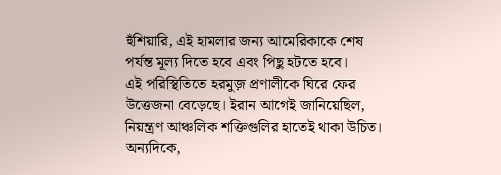হুঁশিয়ারি, এই হামলার জন্য আমেরিকাকে শেষ পর্যন্ত মূল্য দিতে হবে এবং পিছু হটতে হবে।
এই পরিস্থিতিতে হরমুজ় প্রণালীকে ঘিরে ফের উত্তেজনা বেড়েছে। ইরান আগেই জানিয়েছিল, নিয়ন্ত্রণ আঞ্চলিক শক্তিগুলির হাতেই থাকা উচিত। অন্যদিকে,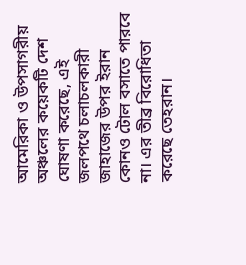আমেরিকা ও উপসাগরীয় অঞ্চলের কয়েকটি দেশ ঘোষণা করেছে, এই জলপথে চলাচলকারী জাহাজের উপর ইরান কোনও টোল বসাতে পারবে না। এর তীব্র বিরোধিতা করেছে তেহরান।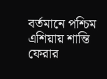বর্তমানে পশ্চিম এশিয়ায় শান্তি ফেরার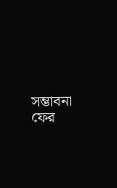সম্ভাবনা ফের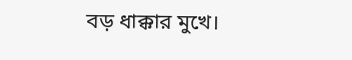বড় ধাক্কার মুখে।